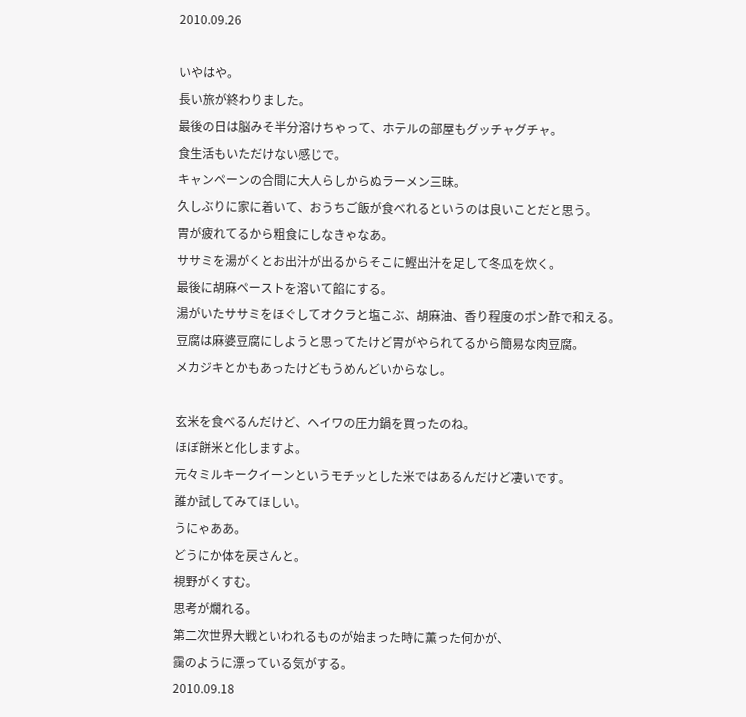2010.09.26

いやはや。
長い旅が終わりました。
最後の日は脳みそ半分溶けちゃって、ホテルの部屋もグッチャグチャ。
食生活もいただけない感じで。
キャンペーンの合間に大人らしからぬラーメン三昧。
久しぶりに家に着いて、おうちご飯が食べれるというのは良いことだと思う。
胃が疲れてるから粗食にしなきゃなあ。
ササミを湯がくとお出汁が出るからそこに鰹出汁を足して冬瓜を炊く。
最後に胡麻ペーストを溶いて餡にする。
湯がいたササミをほぐしてオクラと塩こぶ、胡麻油、香り程度のポン酢で和える。
豆腐は麻婆豆腐にしようと思ってたけど胃がやられてるから簡易な肉豆腐。
メカジキとかもあったけどもうめんどいからなし。

玄米を食べるんだけど、ヘイワの圧力鍋を買ったのね。
ほぼ餅米と化しますよ。
元々ミルキークイーンというモチッとした米ではあるんだけど凄いです。
誰か試してみてほしい。
うにゃああ。
どうにか体を戻さんと。
視野がくすむ。
思考が爛れる。
第二次世界大戦といわれるものが始まった時に薫った何かが、
靄のように漂っている気がする。
2010.09.18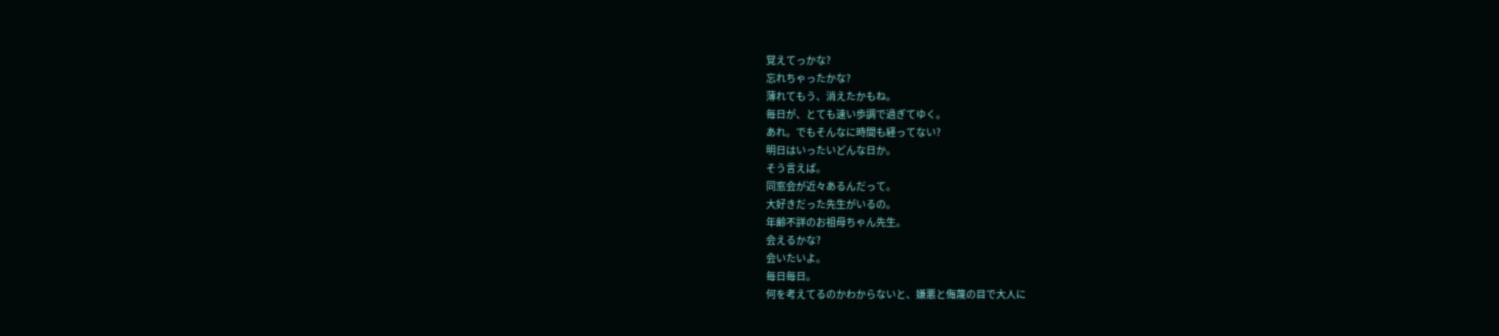覚えてっかな?
忘れちゃったかな?
薄れてもう、消えたかもね。
毎日が、とても速い歩調で過ぎてゆく。
あれ。でもそんなに時間も経ってない?
明日はいったいどんな日か。
そう言えば。
同窓会が近々あるんだって。
大好きだった先生がいるの。
年齢不詳のお祖母ちゃん先生。
会えるかな?
会いたいよ。
毎日毎日。
何を考えてるのかわからないと、嫌悪と侮蔑の目で大人に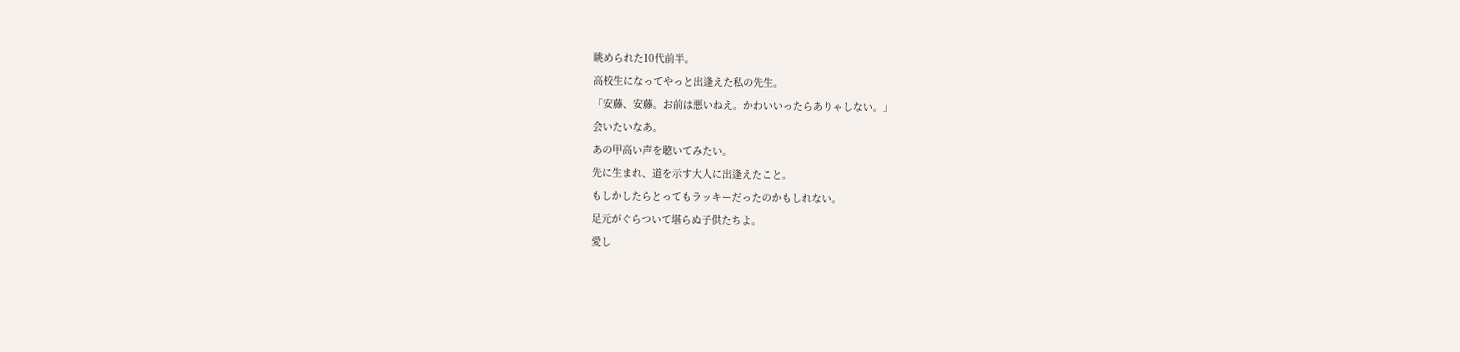眺められた10代前半。
高校生になってやっと出逢えた私の先生。
「安藤、安藤。お前は悪いねえ。かわいいったらありゃしない。」
会いたいなあ。
あの甲高い声を聴いてみたい。
先に生まれ、道を示す大人に出逢えたこと。
もしかしたらとってもラッキーだったのかもしれない。
足元がぐらついて堪らぬ子供たちよ。
愛し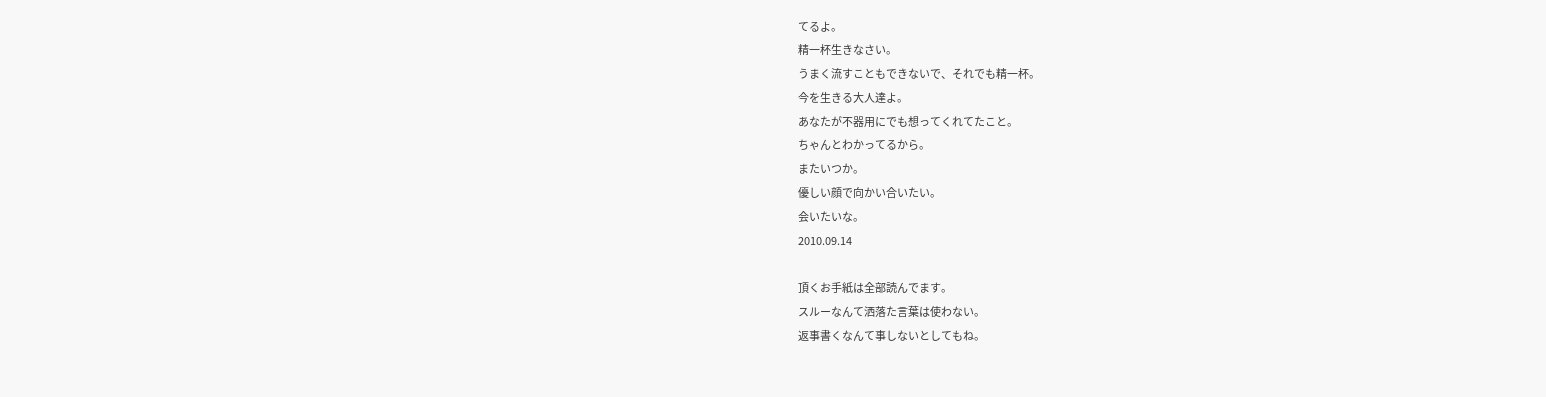てるよ。
精一杯生きなさい。
うまく流すこともできないで、それでも精一杯。
今を生きる大人達よ。
あなたが不器用にでも想ってくれてたこと。
ちゃんとわかってるから。
またいつか。
優しい顔で向かい合いたい。
会いたいな。
2010.09.14

頂くお手紙は全部読んでます。
スルーなんて洒落た言葉は使わない。
返事書くなんて事しないとしてもね。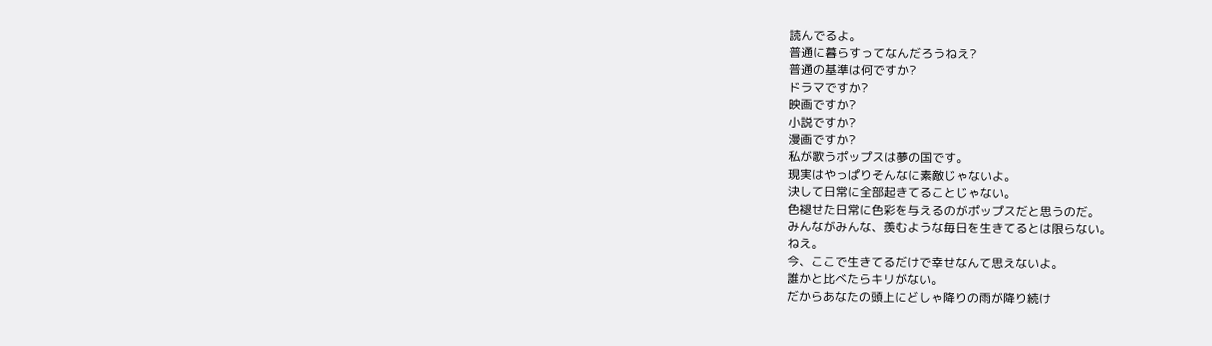読んでるよ。
普通に暮らすってなんだろうねえ?
普通の基準は何ですか?
ドラマですか?
映画ですか?
小説ですか?
漫画ですか?
私が歌うポップスは夢の国です。
現実はやっぱりそんなに素敵じゃないよ。
決して日常に全部起きてることじゃない。
色褪せた日常に色彩を与えるのがポップスだと思うのだ。
みんながみんな、羨むような毎日を生きてるとは限らない。
ねえ。
今、ここで生きてるだけで幸せなんて思えないよ。
誰かと比べたらキリがない。
だからあなたの頭上にどしゃ降りの雨が降り続け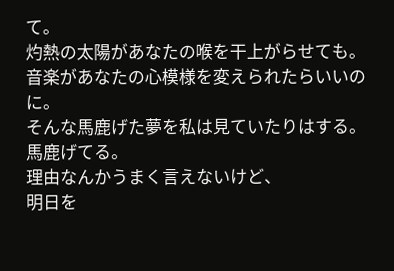て。
灼熱の太陽があなたの喉を干上がらせても。
音楽があなたの心模様を変えられたらいいのに。
そんな馬鹿げた夢を私は見ていたりはする。
馬鹿げてる。
理由なんかうまく言えないけど、
明日を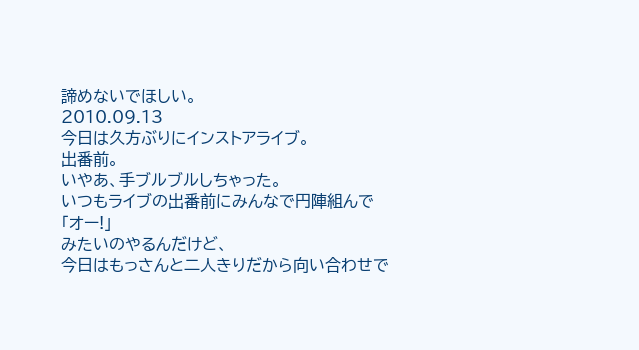諦めないでほしい。
2010.09.13
今日は久方ぶりにインストアライブ。
出番前。
いやあ、手ブルブルしちゃった。
いつもライブの出番前にみんなで円陣組んで
「オー!」
みたいのやるんだけど、
今日はもっさんと二人きりだから向い合わせで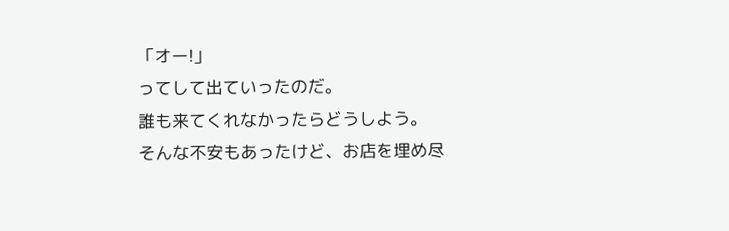「オー!」
ってして出ていったのだ。
誰も来てくれなかったらどうしよう。
そんな不安もあったけど、お店を埋め尽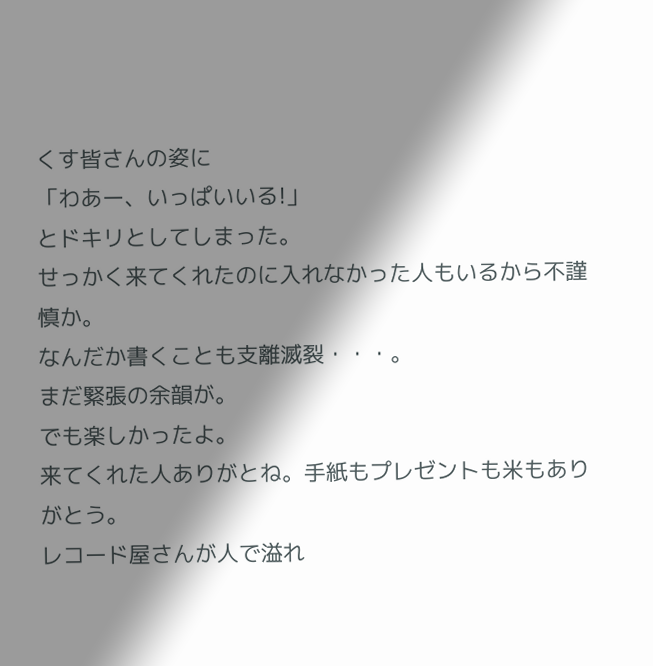くす皆さんの姿に
「わあー、いっぱいいる!」
とドキリとしてしまった。
せっかく来てくれたのに入れなかった人もいるから不謹慎か。
なんだか書くことも支離滅裂・・・。
まだ緊張の余韻が。
でも楽しかったよ。
来てくれた人ありがとね。手紙もプレゼントも米もありがとう。
レコード屋さんが人で溢れ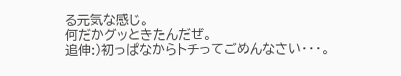る元気な感じ。
何だかグッときたんだぜ。
追伸:)初っぱなからトチってごめんなさい・・・。